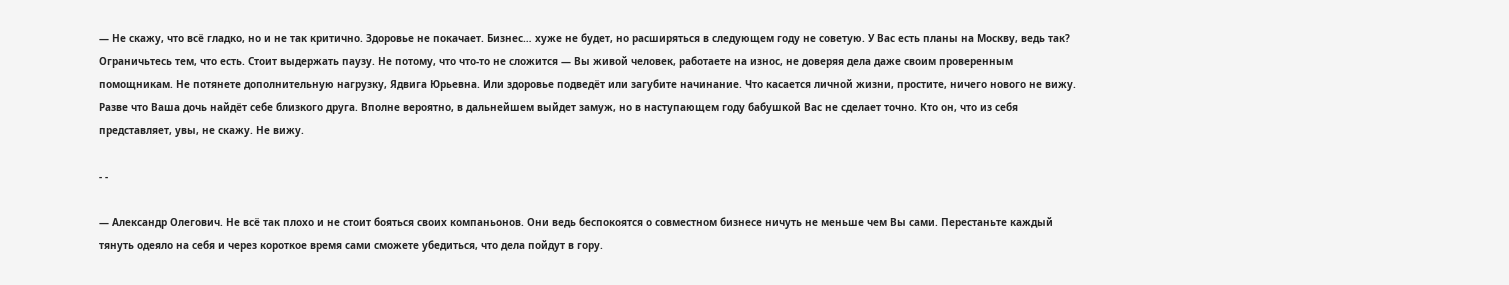— Не скажу, что всё гладко, но и не так критично. Здоровье не покачает. Бизнес… хуже не будет, но расширяться в следующем году не советую. У Вас есть планы на Москву, ведь так? Ограничьтесь тем, что есть. Стоит выдержать паузу. Не потому, что что-то не сложится — Вы живой человек, работаете на износ, не доверяя дела даже своим проверенным помощникам. Не потянете дополнительную нагрузку, Ядвига Юрьевна. Или здоровье подведёт или загубите начинание. Что касается личной жизни, простите, ничего нового не вижу. Разве что Ваша дочь найдёт себе близкого друга. Вполне вероятно, в дальнейшем выйдет замуж, но в наступающем году бабушкой Вас не сделает точно. Кто он, что из себя представляет, увы, не скажу. Не вижу.

- -

— Александр Олегович. Не всё так плохо и не стоит бояться своих компаньонов. Они ведь беспокоятся о совместном бизнесе ничуть не меньше чем Вы сами. Перестаньте каждый тянуть одеяло на себя и через короткое время сами сможете убедиться, что дела пойдут в гору.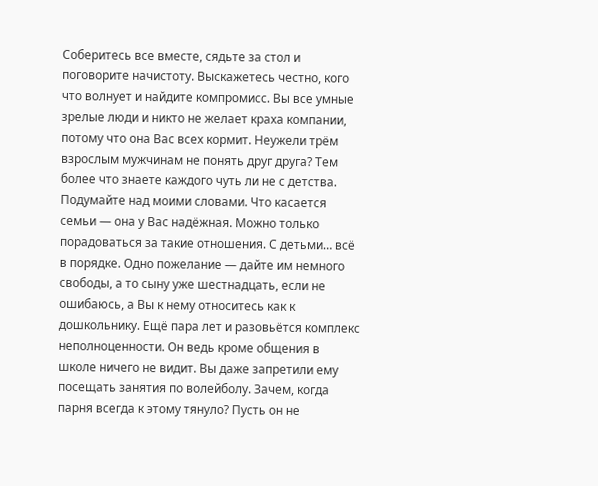Соберитесь все вместе, сядьте за стол и поговорите начистоту. Выскажетесь честно, кого что волнует и найдите компромисс. Вы все умные зрелые люди и никто не желает краха компании, потому что она Вас всех кормит. Неужели трём взрослым мужчинам не понять друг друга? Тем более что знаете каждого чуть ли не с детства. Подумайте над моими словами. Что касается семьи — она у Вас надёжная. Можно только порадоваться за такие отношения. С детьми… всё в порядке. Одно пожелание — дайте им немного свободы, а то сыну уже шестнадцать, если не ошибаюсь, а Вы к нему относитесь как к дошкольнику. Ещё пара лет и разовьётся комплекс неполноценности. Он ведь кроме общения в школе ничего не видит. Вы даже запретили ему посещать занятия по волейболу. Зачем, когда парня всегда к этому тянуло? Пусть он не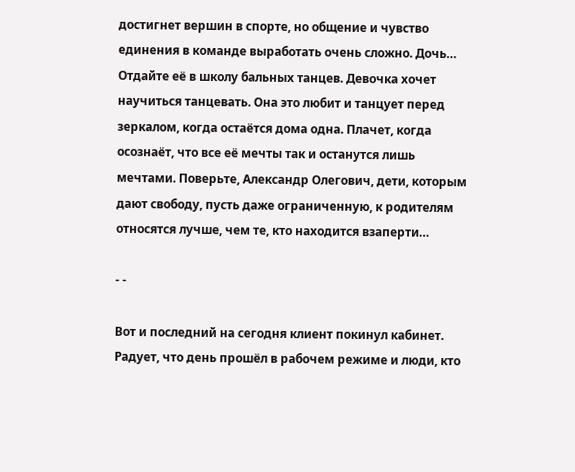достигнет вершин в спорте, но общение и чувство единения в команде выработать очень сложно. Дочь… Отдайте её в школу бальных танцев. Девочка хочет научиться танцевать. Она это любит и танцует перед зеркалом, когда остаётся дома одна. Плачет, когда осознаёт, что все её мечты так и останутся лишь мечтами. Поверьте, Александр Олегович, дети, которым дают свободу, пусть даже ограниченную, к родителям относятся лучше, чем те, кто находится взаперти…

- -

Вот и последний на сегодня клиент покинул кабинет. Радует, что день прошёл в рабочем режиме и люди, кто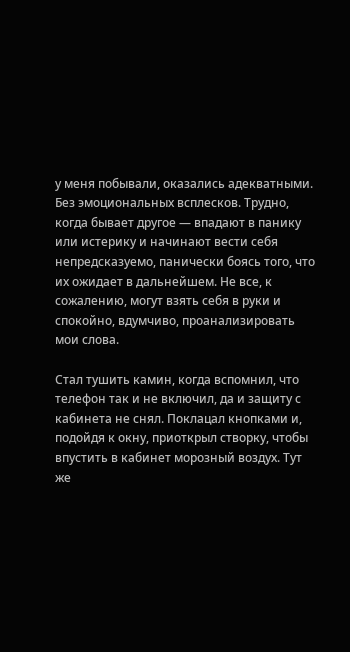у меня побывали, оказались адекватными. Без эмоциональных всплесков. Трудно, когда бывает другое — впадают в панику или истерику и начинают вести себя непредсказуемо, панически боясь того, что их ожидает в дальнейшем. Не все, к сожалению, могут взять себя в руки и спокойно, вдумчиво, проанализировать мои слова.

Стал тушить камин, когда вспомнил, что телефон так и не включил, да и защиту с кабинета не снял. Поклацал кнопками и, подойдя к окну, приоткрыл створку, чтобы впустить в кабинет морозный воздух. Тут же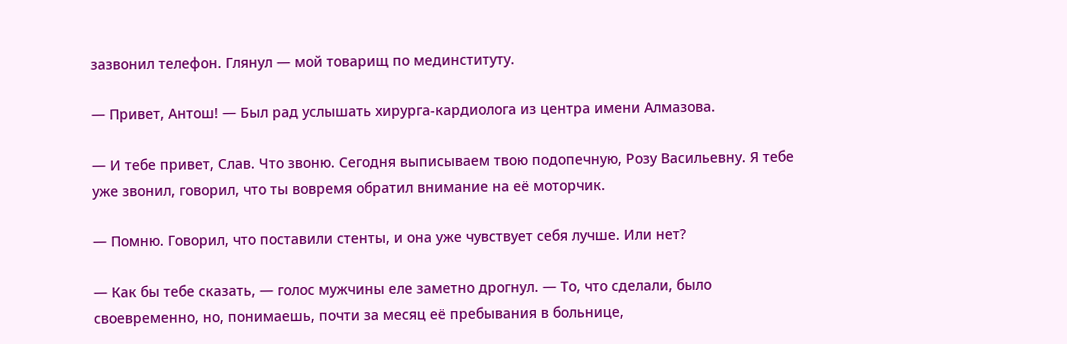зазвонил телефон. Глянул — мой товарищ по мединституту.

— Привет, Антош! — Был рад услышать хирурга-кардиолога из центра имени Алмазова.

— И тебе привет, Слав. Что звоню. Сегодня выписываем твою подопечную, Розу Васильевну. Я тебе уже звонил, говорил, что ты вовремя обратил внимание на её моторчик.

— Помню. Говорил, что поставили стенты, и она уже чувствует себя лучше. Или нет?

— Как бы тебе сказать, — голос мужчины еле заметно дрогнул. — То, что сделали, было своевременно, но, понимаешь, почти за месяц её пребывания в больнице,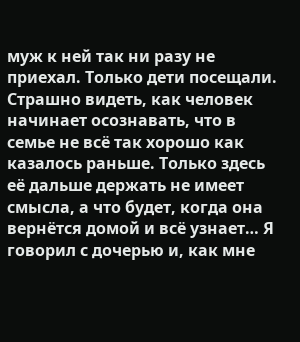муж к ней так ни разу не приехал. Только дети посещали. Страшно видеть, как человек начинает осознавать, что в семье не всё так хорошо как казалось раньше. Только здесь её дальше держать не имеет смысла, а что будет, когда она вернётся домой и всё узнает… Я говорил с дочерью и, как мне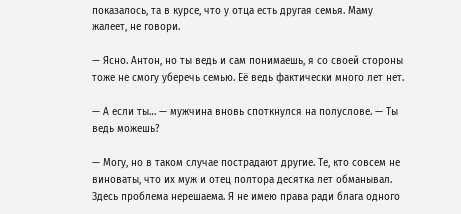показалось, та в курсе, что у отца есть другая семья. Маму жалеет, не говори.

— Ясно. Антон, но ты ведь и сам понимаешь, я со своей стороны тоже не смогу уберечь семью. Её ведь фактически много лет нет.

— А если ты… — мужчина вновь споткнулся на полуслове. — Ты ведь можешь?

— Могу, но в таком случае пострадают другие. Те, кто совсем не виноваты, что их муж и отец полтора десятка лет обманывал. Здесь проблема нерешаема. Я не имею права ради блага одного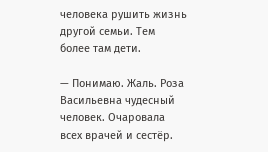человека рушить жизнь другой семьи. Тем более там дети.

— Понимаю. Жаль. Роза Васильевна чудесный человек. Очаровала всех врачей и сестёр.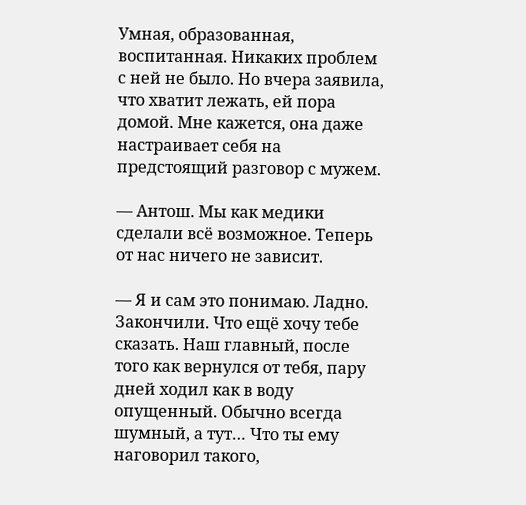Умная, образованная, воспитанная. Никаких проблем с ней не было. Но вчера заявила, что хватит лежать, ей пора домой. Мне кажется, она даже настраивает себя на предстоящий разговор с мужем.

— Антош. Мы как медики сделали всё возможное. Теперь от нас ничего не зависит.

— Я и сам это понимаю. Ладно. Закончили. Что ещё хочу тебе сказать. Наш главный, после того как вернулся от тебя, пару дней ходил как в воду опущенный. Обычно всегда шумный, а тут… Что ты ему наговорил такого,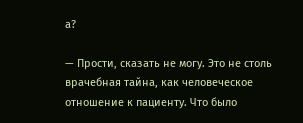а?

— Прости, сказать не могу. Это не столь врачебная тайна, как человеческое отношение к пациенту. Что было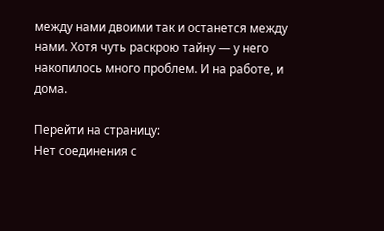между нами двоими так и останется между нами. Хотя чуть раскрою тайну — у него накопилось много проблем. И на работе, и дома.

Перейти на страницу:
Нет соединения с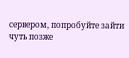сервером, попробуйте зайти чуть позже